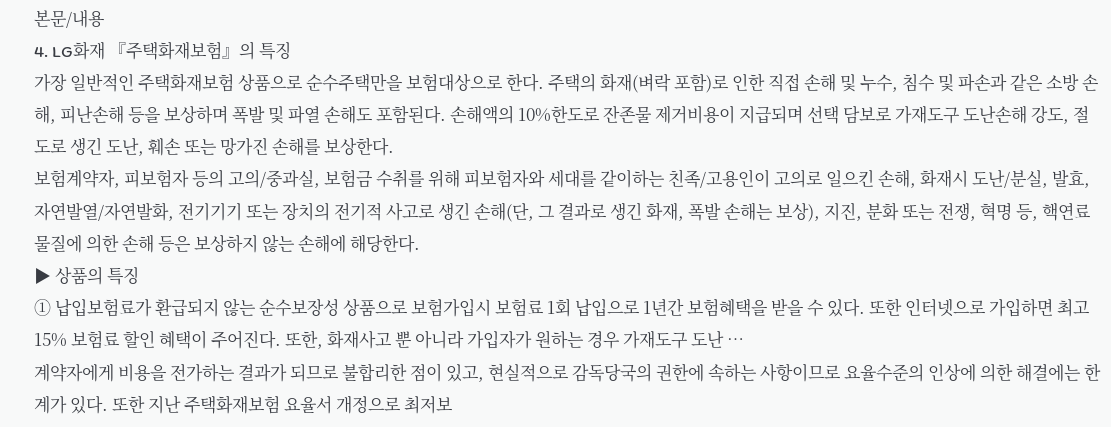본문/내용
4. LG화재 『주택화재보험』의 특징
가장 일반적인 주택화재보험 상품으로 순수주택만을 보험대상으로 한다. 주택의 화재(벼락 포함)로 인한 직접 손해 및 누수, 침수 및 파손과 같은 소방 손해, 피난손해 등을 보상하며 폭발 및 파열 손해도 포함된다. 손해액의 10%한도로 잔존물 제거비용이 지급되며 선택 담보로 가재도구 도난손해 강도, 절도로 생긴 도난, 훼손 또는 망가진 손해를 보상한다.
보험계약자, 피보험자 등의 고의/중과실, 보험금 수취를 위해 피보험자와 세대를 같이하는 친족/고용인이 고의로 일으킨 손해, 화재시 도난/분실, 발효, 자연발열/자연발화, 전기기기 또는 장치의 전기적 사고로 생긴 손해(단, 그 결과로 생긴 화재, 폭발 손해는 보상), 지진, 분화 또는 전쟁, 혁명 등, 핵연료물질에 의한 손해 등은 보상하지 않는 손해에 해당한다.
▶ 상품의 특징
① 납입보험료가 환급되지 않는 순수보장성 상품으로 보험가입시 보험료 1회 납입으로 1년간 보험혜택을 받을 수 있다. 또한 인터넷으로 가입하면 최고 15% 보험료 할인 혜택이 주어진다. 또한, 화재사고 뿐 아니라 가입자가 원하는 경우 가재도구 도난 …
계약자에게 비용을 전가하는 결과가 되므로 불합리한 점이 있고, 현실적으로 감독당국의 권한에 속하는 사항이므로 요율수준의 인상에 의한 해결에는 한계가 있다. 또한 지난 주택화재보험 요율서 개정으로 최저보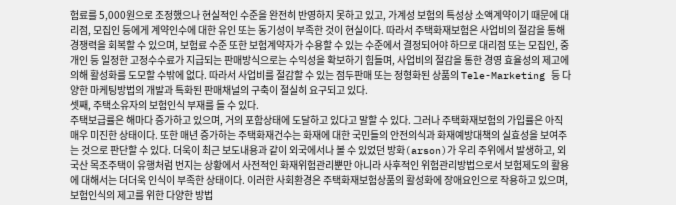험료를 5,000원으로 조정했으나 현실적인 수준을 완전히 반영하지 못하고 있고, 가계성 보험의 특성상 소액계약이기 때문에 대리점, 모집인 등에게 계약인수에 대한 유인 또는 동기성이 부족한 것이 현실이다. 따라서 주택화재보험은 사업비의 절감을 통해 경쟁력을 회복할 수 있으며, 보험료 수준 또한 보험계약자가 수용할 수 있는 수준에서 결정되어야 하므로 대리점 또는 모집인, 중개인 등 일정한 고정수수료가 지급되는 판매방식으로는 수익성을 확보하기 힘들며, 사업비의 절감을 통한 경영 효율성의 제고에 의해 활성화를 도모할 수밖에 없다. 따라서 사업비를 절감할 수 있는 점두판매 또는 정형화된 상품의 Tele-Marketing 등 다양한 마케팅방법의 개발과 특화된 판매채널의 구축이 절실히 요구되고 있다.
셋째, 주택소유자의 보험인식 부재를 들 수 있다.
주택보급률은 해마다 증가하고 있으며, 거의 포함상태에 도달하고 있다고 말할 수 있다. 그러나 주택화재보험의 가입률은 아직 매우 미진한 상태이다. 또한 매년 증가하는 주택화재건수는 화재에 대한 국민들의 안전의식과 화재예방대책의 실효성을 보여주는 것으로 판단할 수 있다. 더욱이 최근 보도내용과 같이 외국에서나 볼 수 있었던 방화(arson)가 우리 주위에서 발생하고, 외국산 목조주택이 유행처럼 번지는 상황에서 사전적인 화재위험관리뿐만 아니라 사후적인 위험관리방법으로서 보험제도의 활용에 대해서는 더더욱 인식이 부족한 상태이다. 이러한 사회환경은 주택화재보험상품의 활성화에 장애요인으로 작용하고 있으며, 보험인식의 제고를 위한 다양한 방법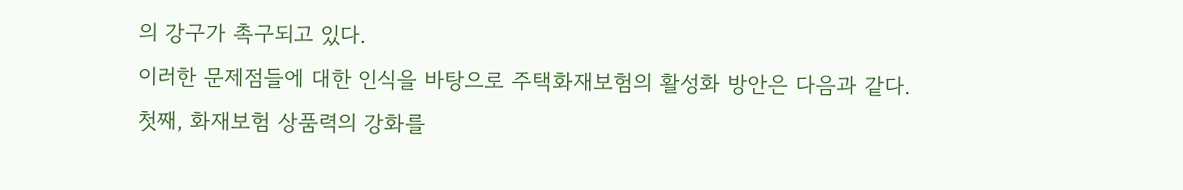의 강구가 촉구되고 있다.
이러한 문제점들에 대한 인식을 바탕으로 주택화재보험의 활성화 방안은 다음과 같다.
첫째, 화재보험 상품력의 강화를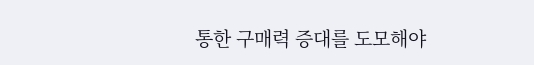통한 구매력 증대를 도모해야